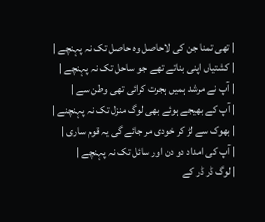| تھی تمنا جن کی لاحاصل وہ حاصل تک نہ پہنچے |
| کشتیاں اپنی بناتے تھے جو ساحل تک نہ پہنچے |
| آپ نے مرشد ہمیں ہجرت کرائی تھی وطن سے |
| آپ کے بھیجے ہوئے بھی لوگ منزل تک نہ پہنچنے |
| بھوک سے لڑ کر خودی مر جائے گی یہ قوم ساری |
| آپ کی امداد دو دن اور سائل تک نہ پہنچے |
| لوگ ڈر ڈر کے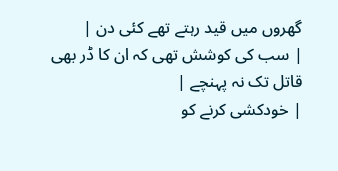گھروں میں قید رہتے تھے کئی دن |
| سب کی کوشش تھی کہ ان کا ڈر بھی قاتل تک نہ پہنچے |
| خودکشی کرنے کو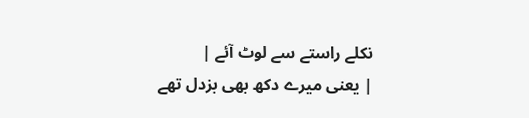نکلے راستے سے لوٹ آئے |
| یعنی میرے دکھ بھی بزدل تھے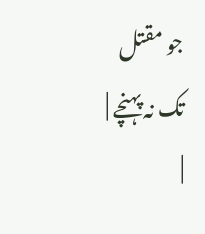جو مقتل تک نہ پہنچے |
|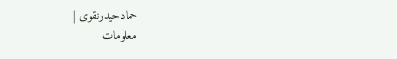حمادحیدرنقوی |
معلومات